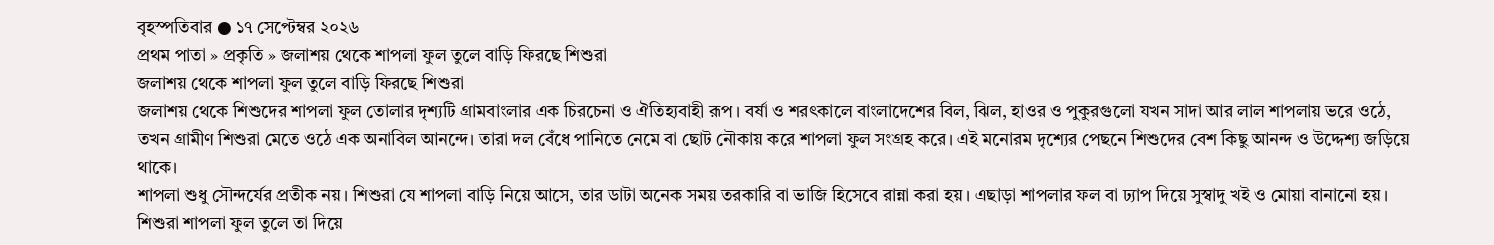বৃহস্পতিবার ● ১৭ সেপ্টেম্বর ২০২৬
প্রথম পাতা » প্রকৃতি » জলাশয় থেকে শাপলা ফুল তুলে বাড়ি ফিরছে শিশুরা
জলাশয় থেকে শাপলা ফুল তুলে বাড়ি ফিরছে শিশুরা
জলাশয় থেকে শিশুদের শাপলা ফুল তোলার দৃশ্যটি গ্রামবাংলার এক চিরচেনা ও ঐতিহ্যবাহী রূপ। বর্ষা ও শরৎকালে বাংলাদেশের বিল, ঝিল, হাওর ও পুকুরগুলো যখন সাদা আর লাল শাপলায় ভরে ওঠে, তখন গ্রামীণ শিশুরা মেতে ওঠে এক অনাবিল আনন্দে। তারা দল বেঁধে পানিতে নেমে বা ছোট নৌকায় করে শাপলা ফুল সংগ্রহ করে। এই মনোরম দৃশ্যের পেছনে শিশুদের বেশ কিছু আনন্দ ও উদ্দেশ্য জড়িয়ে থাকে।
শাপলা শুধু সৌন্দর্যের প্রতীক নয়। শিশুরা যে শাপলা বাড়ি নিয়ে আসে, তার ডাটা অনেক সময় তরকারি বা ভাজি হিসেবে রান্না করা হয়। এছাড়া শাপলার ফল বা ঢ্যাপ দিয়ে সুস্বাদু খই ও মোয়া বানানো হয়।
শিশুরা শাপলা ফুল তুলে তা দিয়ে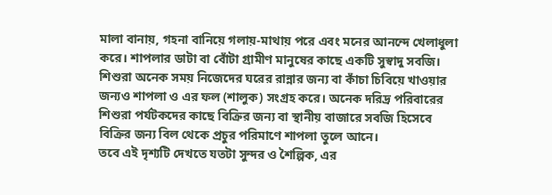মালা বানায়, গহনা বানিয়ে গলায়-মাথায় পরে এবং মনের আনন্দে খেলাধুলা করে। শাপলার ডাটা বা বোঁটা গ্রামীণ মানুষের কাছে একটি সুস্বাদু সবজি। শিশুরা অনেক সময় নিজেদের ঘরের রান্নার জন্য বা কাঁচা চিবিয়ে খাওয়ার জন্যও শাপলা ও এর ফল (শালুক) সংগ্রহ করে। অনেক দরিদ্র পরিবারের শিশুরা পর্যটকদের কাছে বিক্রির জন্য বা স্থানীয় বাজারে সবজি হিসেবে বিক্রির জন্য বিল থেকে প্রচুর পরিমাণে শাপলা তুলে আনে।
তবে এই দৃশ্যটি দেখতে যতটা সুন্দর ও শৈল্পিক, এর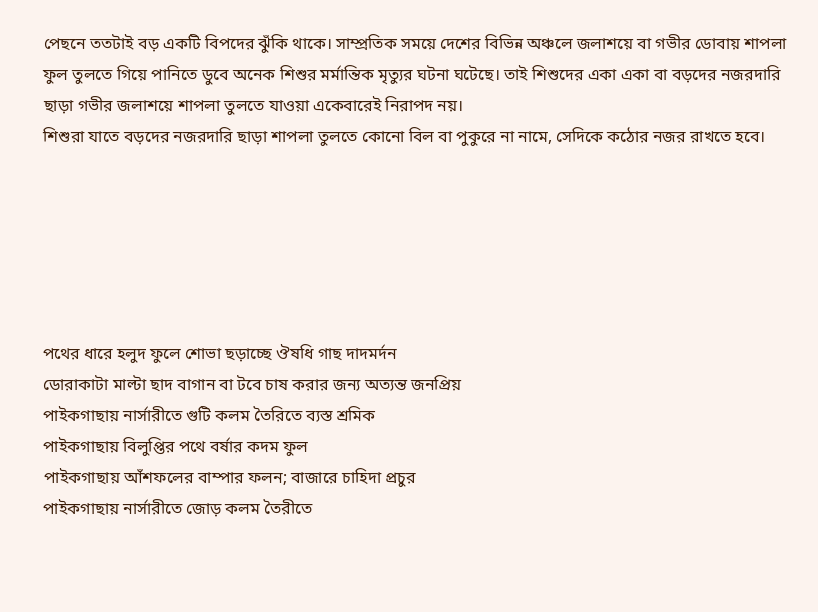পেছনে ততটাই বড় একটি বিপদের ঝুঁকি থাকে। সাম্প্রতিক সময়ে দেশের বিভিন্ন অঞ্চলে জলাশয়ে বা গভীর ডোবায় শাপলা ফুল তুলতে গিয়ে পানিতে ডুবে অনেক শিশুর মর্মান্তিক মৃত্যুর ঘটনা ঘটেছে। তাই শিশুদের একা একা বা বড়দের নজরদারি ছাড়া গভীর জলাশয়ে শাপলা তুলতে যাওয়া একেবারেই নিরাপদ নয়।
শিশুরা যাতে বড়দের নজরদারি ছাড়া শাপলা তুলতে কোনো বিল বা পুকুরে না নামে, সেদিকে কঠোর নজর রাখতে হবে।






পথের ধারে হলুদ ফুলে শোভা ছড়াচ্ছে ঔষধি গাছ দাদমর্দন
ডোরাকাটা মাল্টা ছাদ বাগান বা টবে চাষ করার জন্য অত্যন্ত জনপ্রিয়
পাইকগাছায় নার্সারীতে গুটি কলম তৈরিতে ব্যস্ত শ্রমিক
পাইকগাছায় বিলুপ্তির পথে বর্ষার কদম ফুল
পাইকগাছায় আঁশফলের বাম্পার ফলন; বাজারে চাহিদা প্রচুর
পাইকগাছায় নার্সারীতে জোড় কলম তৈরীতে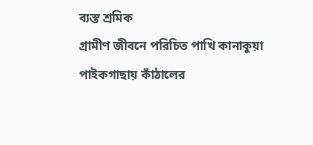ব্যস্ত শ্রমিক
গ্রামীণ জীবনে পরিচিত পাখি কানাকুয়া
পাইকগাছায় কাঁঠালের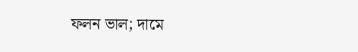ফলন ভাল; দামে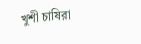খুশী চাষিরা